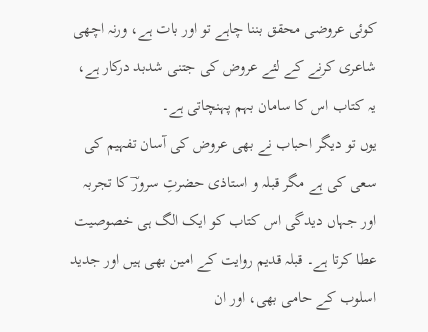کوئی عروضی محقق بننا چاہے تو اور بات ہے، ورنہ اچھی شاعری کرنے کے لئے عروض کی جتنی شدبد درکار ہے، یہ کتاب اس کا سامان بہم پہنچاتی ہے۔
یوں تو دیگر احباب نے بھی عروض کی آسان تفہیم کی سعی کی ہے مگر قبلہ و استاذی حضرتِ سرورؔ کا تجربہ اور جہاں دیدگی اس کتاب کو ایک الگ ہی خصوصیت عطا کرتا ہے۔ قبلہ قدیم روایت کے امین بھی ہیں اور جدید اسلوب کے حامی بھی، اور ان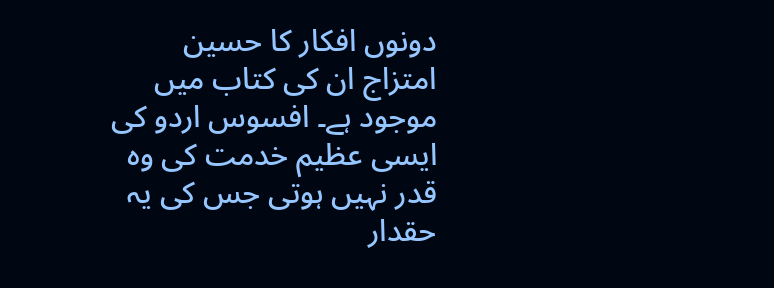دونوں افکار کا حسین امتزاج ان کی کتاب میں موجود ہے۔ افسوس اردو کی ایسی عظیم خدمت کی وہ قدر نہیں ہوتی جس کی یہ حقدار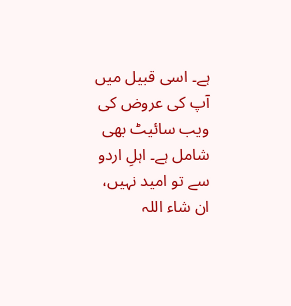ہے۔ اسی قبیل میں آپ کی عروض کی ویب سائیٹ بھی شامل ہے۔ اہلِ اردو سے تو امید نہیں، ان شاء اللہ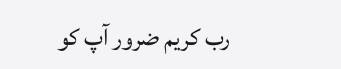رب کریم ضرور آپ کو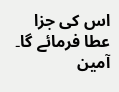اس کی جزا عطا فرمائے گا۔ آمین